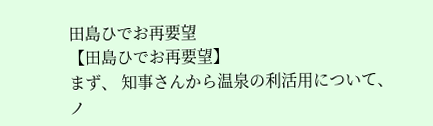田島ひでお再要望
【田島ひでお再要望】
まず、 知事さんから温泉の利活用について、
ノ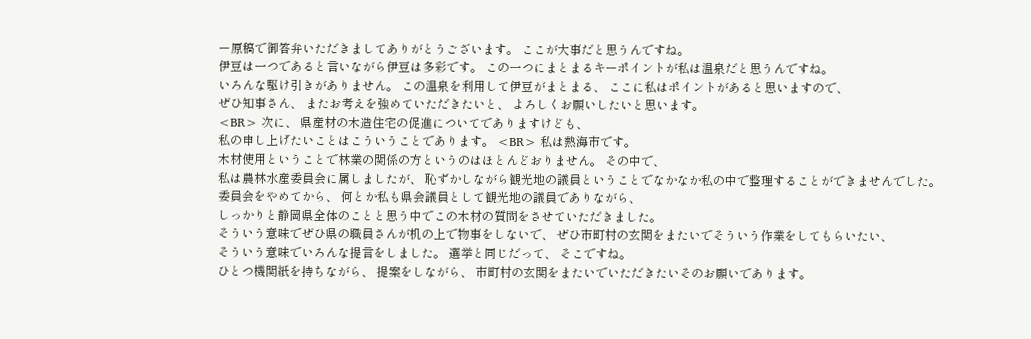ー原稿で御答弁いただきましてありがとうございます。 ここが大事だと思うんですね。
伊豆は一つであると言いながら伊豆は多彩です。 この一つにまとまるキーポイントが私は温泉だと思うんですね。
いろんな駆け引きがありません。 この温泉を利用して伊豆がまとまる、 ここに私はポイントがあると思いますので、
ぜひ知事さん、 またお考えを強めていただきたいと、 よろしくお願いしたいと思います。
<BR> 次に、 県産材の木造住宅の促進についてでありますけども、
私の申し上げたいことはこういうことであります。 <BR> 私は熱海市です。
木材使用ということで林業の関係の方というのはほとんどおりません。 その中で、
私は農林水産委員会に属しましたが、 恥ずかしながら観光地の議員ということでなかなか私の中で整理することができませんでした。
委員会をやめてから、 何とか私も県会議員として観光地の議員でありながら、
しっかりと静岡県全体のことと思う中でこの木材の質問をさせていただきました。
そういう意味でぜひ県の職員さんが机の上で物事をしないで、 ぜひ市町村の玄関をまたいでそういう作業をしてもらいたい、
そういう意味でいろんな提言をしました。 選挙と同じだって、 そこですね。
ひとつ機関紙を持ちながら、 提案をしながら、 市町村の玄関をまたいでいただきたいそのお願いであります。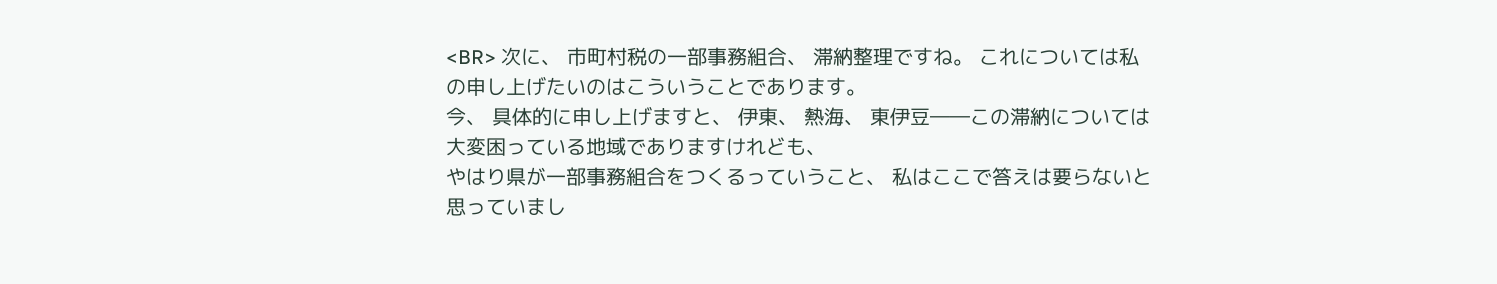<BR> 次に、 市町村税の一部事務組合、 滞納整理ですね。 これについては私の申し上げたいのはこういうことであります。
今、 具体的に申し上げますと、 伊東、 熱海、 東伊豆――この滞納については大変困っている地域でありますけれども、
やはり県が一部事務組合をつくるっていうこと、 私はここで答えは要らないと思っていまし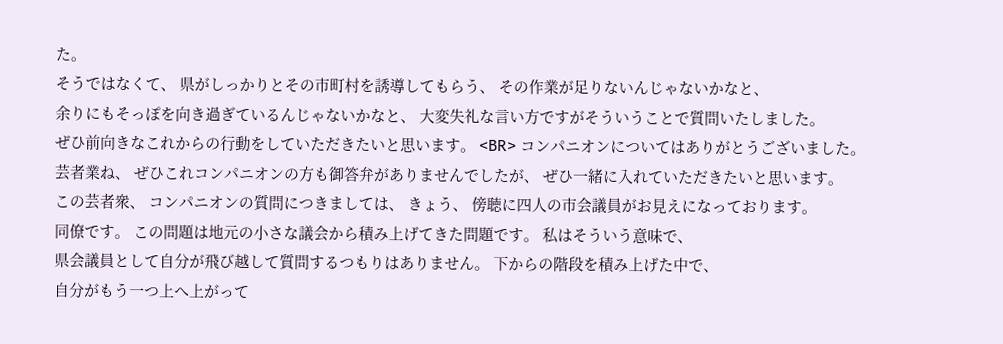た。
そうではなくて、 県がしっかりとその市町村を誘導してもらう、 その作業が足りないんじゃないかなと、
余りにもそっぽを向き過ぎているんじゃないかなと、 大変失礼な言い方ですがそういうことで質問いたしました。
ぜひ前向きなこれからの行動をしていただきたいと思います。 <BR> コンパニオンについてはありがとうございました。
芸者業ね、 ぜひこれコンパニオンの方も御答弁がありませんでしたが、 ぜひ一緒に入れていただきたいと思います。
この芸者衆、 コンパニオンの質問につきましては、 きょう、 傍聴に四人の市会議員がお見えになっております。
同僚です。 この問題は地元の小さな議会から積み上げてきた問題です。 私はそういう意味で、
県会議員として自分が飛び越して質問するつもりはありません。 下からの階段を積み上げた中で、
自分がもう一つ上へ上がって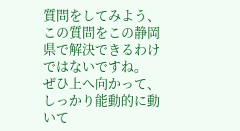質問をしてみよう、 この質問をこの静岡県で解決できるわけではないですね。
ぜひ上へ向かって、 しっかり能動的に動いて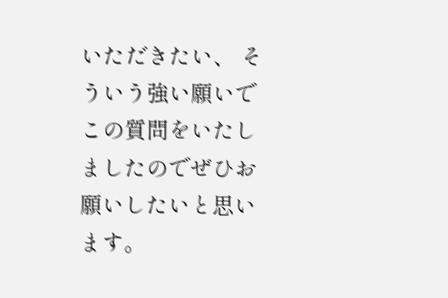いただきたい、 そういう強い願いでこの質問をいたしましたのでぜひお願いしたいと思います。